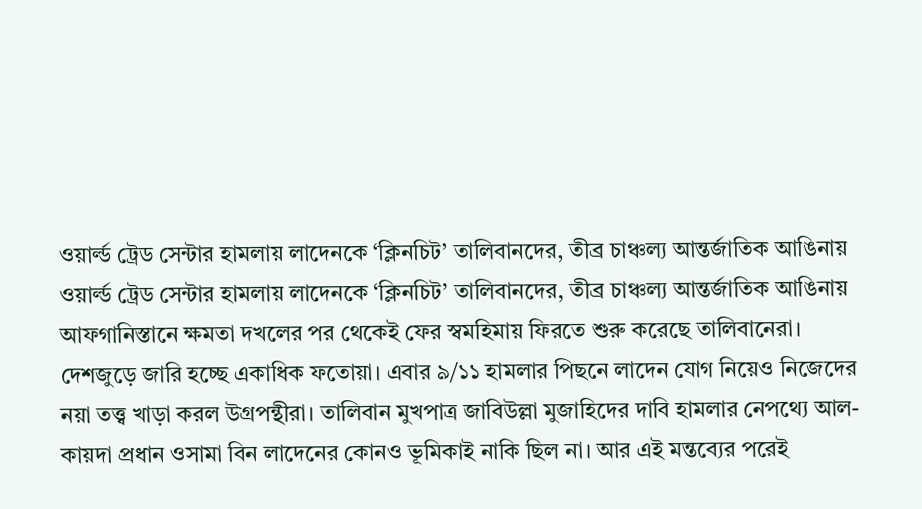ওয়ার্ল্ড ট্রেড সেন্টার হামলায় লাদেনকে ‘ক্লিনচিট’ তালিবানদের, তীব্র চাঞ্চল্য আন্তর্জাতিক আঙিনায়
ওয়ার্ল্ড ট্রেড সেন্টার হামলায় লাদেনকে ‘ক্লিনচিট’ তালিবানদের, তীব্র চাঞ্চল্য আন্তর্জাতিক আঙিনায়
আফগানিস্তানে ক্ষমতা দখলের পর থেকেই ফের স্বমহিমায় ফিরতে শুরু করেছে তালিবানেরা। দেশজুড়ে জারি হচ্ছে একাধিক ফতোয়া। এবার ৯/১১ হামলার পিছনে লাদেন যোগ নিয়েও নিজেদের নয়া তত্ত্ব খাড়া করল উগ্রপন্থীরা। তালিবান মুখপাত্র জাবিউল্লা মুজাহিদের দাবি হামলার নেপথ্যে আল-কায়দা প্রধান ওসামা বিন লাদেনের কোনও ভূমিকাই নাকি ছিল না। আর এই মন্তব্যের পরেই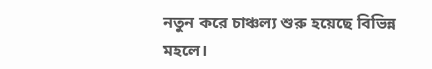নতুন করে চাঞ্চল্য শুরু হয়েছে বিভিন্ন মহলে।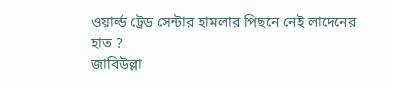ওয়ার্ল্ড ট্রেড সেন্টার হামলার পিছনে নেই লাদেনের হাত ?
জাবিউল্লা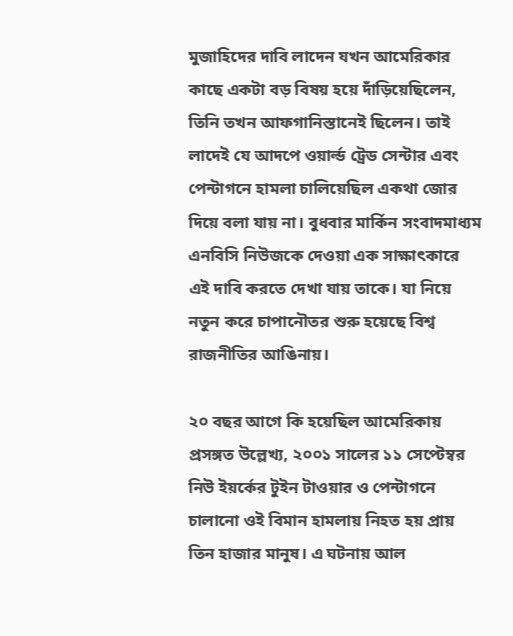মুজাহিদের দাবি লাদেন যখন আমেরিকার কাছে একটা বড় বিষয় হয়ে দাঁড়িয়েছিলেন, তিনি তখন আফগানিস্তানেই ছিলেন। তাই লাদেই যে আদপে ওয়ার্ল্ড ট্রেড সেন্টার এবং পেন্টাগনে হামলা চালিয়েছিল একথা জোর দিয়ে বলা যায় না। বুধবার মার্কিন সংবাদমাধ্যম এনবিসি নিউজকে দেওয়া এক সাক্ষাৎকারে এই দাবি করতে দেখা যায় তাকে। যা নিয়ে নতুন করে চাপানৌতর শুরু হয়েছে বিশ্ব রাজনীতির আঙিনায়।

২০ বছর আগে কি হয়েছিল আমেরিকায়
প্রসঙ্গত উল্লেখ্য, ২০০১ সালের ১১ সেপ্টেম্বর নিউ ইয়র্কের টুইন টাওয়ার ও পেন্টাগনে চালানো ওই বিমান হামলায় নিহত হয় প্রায় তিন হাজার মানুষ। এ ঘটনায় আল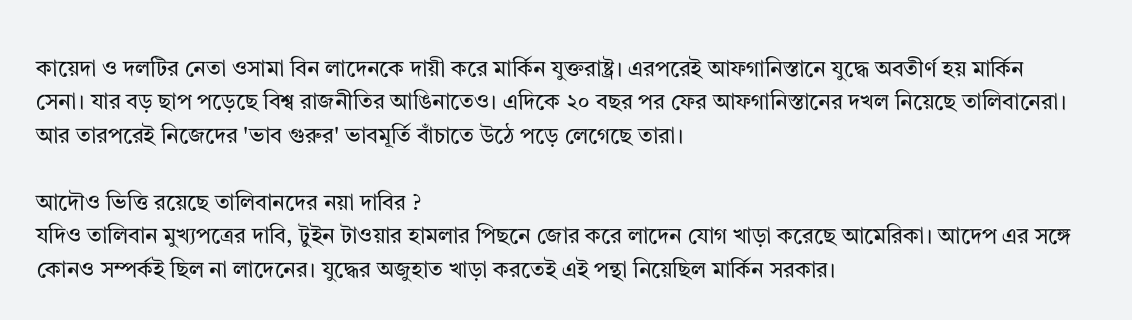কায়েদা ও দলটির নেতা ওসামা বিন লাদেনকে দায়ী করে মার্কিন যুক্তরাষ্ট্র। এরপরেই আফগানিস্তানে যুদ্ধে অবতীর্ণ হয় মার্কিন সেনা। যার বড় ছাপ পড়েছে বিশ্ব রাজনীতির আঙিনাতেও। এদিকে ২০ বছর পর ফের আফগানিস্তানের দখল নিয়েছে তালিবানেরা। আর তারপরেই নিজেদের 'ভাব গুরুর' ভাবমূর্তি বাঁচাতে উঠে পড়ে লেগেছে তারা।

আদৌও ভিত্তি রয়েছে তালিবানদের নয়া দাবির ?
যদিও তালিবান মুখ্যপত্রের দাবি, টুইন টাওয়ার হামলার পিছনে জোর করে লাদেন যোগ খাড়া করেছে আমেরিকা। আদেপ এর সঙ্গে কোনও সম্পর্কই ছিল না লাদেনের। যুদ্ধের অজুহাত খাড়া করতেই এই পন্থা নিয়েছিল মার্কিন সরকার।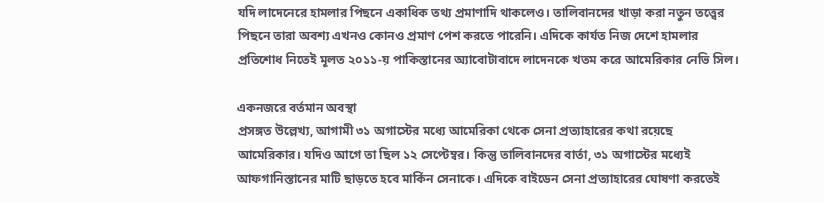যদি লাদেনেরে হামলার পিছনে একাধিক তথ্য প্রমাণাদি থাকলেও। তালিবানদের খাড়া করা নতুন তত্ত্বের পিছনে তারা অবশ্য এখনও কোনও প্রমাণ পেশ করতে পারেনি। এদিকে কার্যত নিজ দেশে হামলার প্রতিশোধ নিতেই মূলত ২০১১-য় পাকিস্তানের অ্যাবোটাবাদে লাদেনকে খতম করে আমেরিকার নেভি সিল।

একনজরে বর্তমান অবস্থা
প্রসঙ্গত উল্লেখ্য, আগামী ৩১ অগাস্টের মধ্যে আমেরিকা থেকে সেনা প্রত্যাহারের কথা রয়েছে আমেরিকার। যদিও আগে তা ছিল ১২ সেপ্টেম্বর। কিন্তু তালিবানদের বার্তা, ৩১ অগাস্টের মধ্যেই আফগানিস্তানের মাটি ছাড়তে হবে মার্কিন সেনাকে। এদিকে বাইডেন সেনা প্রত্যাহারের ঘোষণা করতেই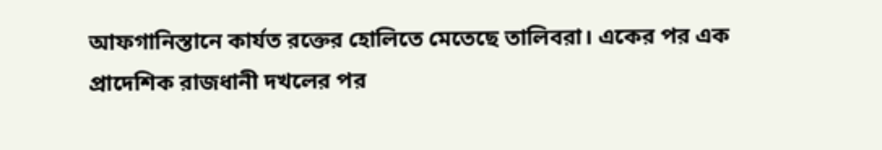আফগানিস্তানে কার্যত রক্তের হোলিতে মেতেছে তালিবরা। একের পর এক প্রাদেশিক রাজধানী দখলের পর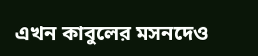এখন কাবুলের মসনদেও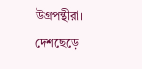উগ্রপন্থীরা। দেশছেড়ে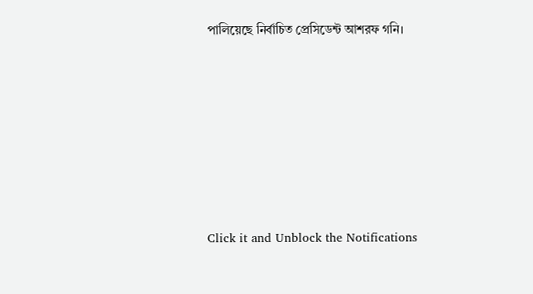পালিয়েছে নির্বাচিত প্রেসিডেন্ট আশরফ গনি।












Click it and Unblock the Notifications